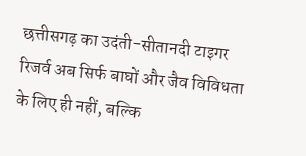छत्तीसगढ़ का उदंती-सीतानदी टाइगर रिजर्व अब सिर्फ बाघों और जैव विविधता के लिए ही नहीं, बल्कि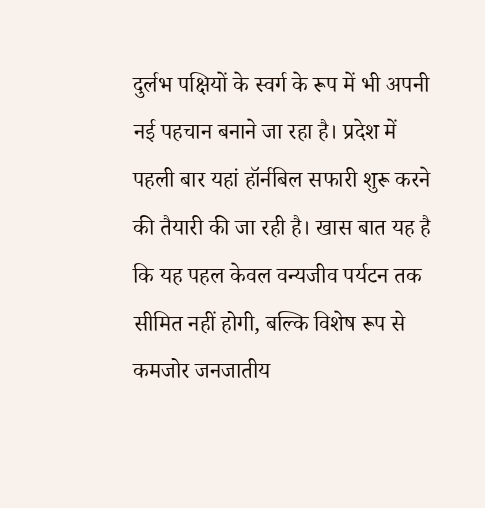दुर्लभ पक्षियों के स्वर्ग के रूप में भी अपनी नई पहचान बनाने जा रहा है। प्रदेश में पहली बार यहां हॉर्नबिल सफारी शुरू करने की तैयारी की जा रही है। खास बात यह है कि यह पहल केवल वन्यजीव पर्यटन तक सीमित नहीं होगी, बल्कि विशेष रूप से कमजोर जनजातीय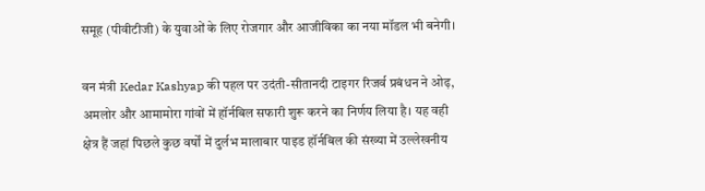समूह (पीवीटीजी) के युवाओं के लिए रोजगार और आजीविका का नया मॉडल भी बनेगी।

वन मंत्री Kedar Kashyap की पहल पर उदंती-सीतानदी टाइगर रिजर्व प्रबंधन ने ओढ़, अमलोर और आमामोरा गांवों में हॉर्नबिल सफारी शुरू करने का निर्णय लिया है। यह वही क्षेत्र हैं जहां पिछले कुछ वर्षों में दुर्लभ मालाबार पाइड हॉर्नबिल की संख्या में उल्लेखनीय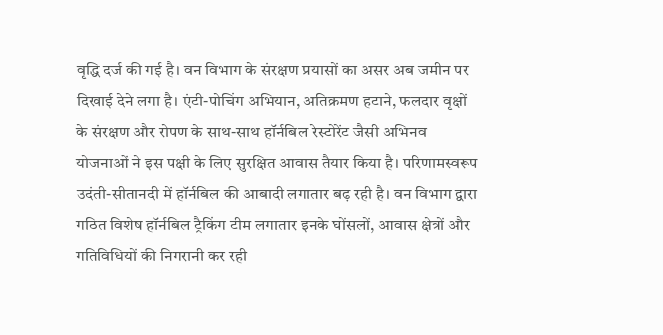वृद्धि दर्ज की गई है। वन विभाग के संरक्षण प्रयासों का असर अब जमीन पर दिखाई देने लगा है। एंटी-पोचिंग अभियान, अतिक्रमण हटाने, फलदार वृक्षों के संरक्षण और रोपण के साथ-साथ हॉर्नबिल रेस्टोरेंट जैसी अभिनव योजनाओं ने इस पक्षी के लिए सुरक्षित आवास तैयार किया है। परिणामस्वरूप उदंती-सीतानदी में हॉर्नबिल की आबादी लगातार बढ़ रही है। वन विभाग द्वारा गठित विशेष हॉर्नबिल ट्रैकिंग टीम लगातार इनके घोंसलों, आवास क्षेत्रों और गतिविधियों की निगरानी कर रही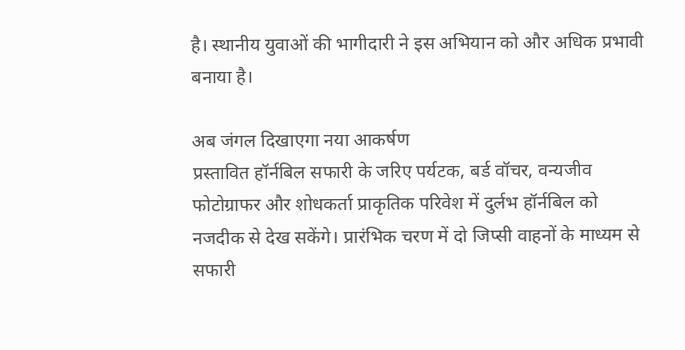है। स्थानीय युवाओं की भागीदारी ने इस अभियान को और अधिक प्रभावी बनाया है।

अब जंगल दिखाएगा नया आकर्षण
प्रस्तावित हॉर्नबिल सफारी के जरिए पर्यटक, बर्ड वॉचर, वन्यजीव फोटोग्राफर और शोधकर्ता प्राकृतिक परिवेश में दुर्लभ हॉर्नबिल को नजदीक से देख सकेंगे। प्रारंभिक चरण में दो जिप्सी वाहनों के माध्यम से सफारी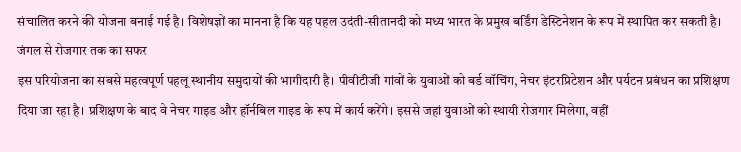संचालित करने की योजना बनाई गई है। विशेषज्ञों का मानना है कि यह पहल उदंती-सीतानदी को मध्य भारत के प्रमुख बर्डिंग डेस्टिनेशन के रूप में स्थापित कर सकती है।
जंगल से रोजगार तक का सफर
इस परियोजना का सबसे महत्वपूर्ण पहलू स्थानीय समुदायों की भागीदारी है। पीवीटीजी गांवों के युवाओं को बर्ड वॉचिंग, नेचर इंटरप्रिटेशन और पर्यटन प्रबंधन का प्रशिक्षण दिया जा रहा है। प्रशिक्षण के बाद वे नेचर गाइड और हॉर्नबिल गाइड के रूप में कार्य करेंगे। इससे जहां युवाओं को स्थायी रोजगार मिलेगा, वहीं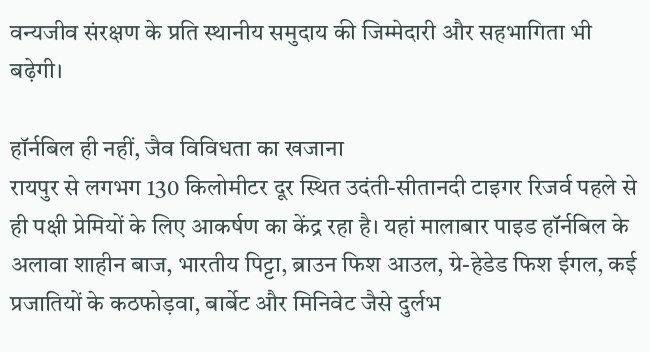वन्यजीव संरक्षण के प्रति स्थानीय समुदाय की जिम्मेदारी और सहभागिता भी बढ़ेगी।

हॉर्नबिल ही नहीं, जैव विविधता का खजाना
रायपुर से लगभग 130 किलोमीटर दूर स्थित उदंती-सीतानदी टाइगर रिजर्व पहले से ही पक्षी प्रेमियों के लिए आकर्षण का केंद्र रहा है। यहां मालाबार पाइड हॉर्नबिल के अलावा शाहीन बाज, भारतीय पिट्टा, ब्राउन फिश आउल, ग्रे-हेडेड फिश ईगल, कई प्रजातियों के कठफोड़वा, बार्बेट और मिनिवेट जैसे दुर्लभ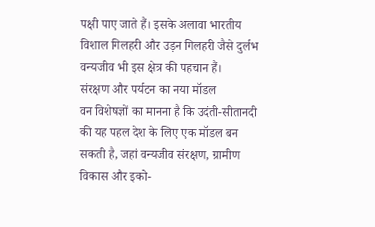पक्षी पाए जाते हैं। इसके अलावा भारतीय विशाल गिलहरी और उड़न गिलहरी जैसे दुर्लभ वन्यजीव भी इस क्षेत्र की पहचान हैं।
संरक्षण और पर्यटन का नया मॉडल
वन विशेषज्ञों का मानना है कि उदंती-सीतानदी की यह पहल देश के लिए एक मॉडल बन सकती है, जहां वन्यजीव संरक्षण, ग्रामीण विकास और इको-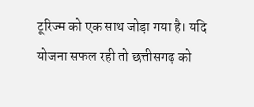टूरिज्म को एक साथ जोड़ा गया है। यदि योजना सफल रही तो छत्तीसगढ़ को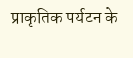प्राकृतिक पर्यटन के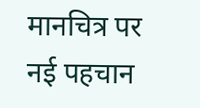मानचित्र पर नई पहचान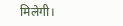मिलेगी।